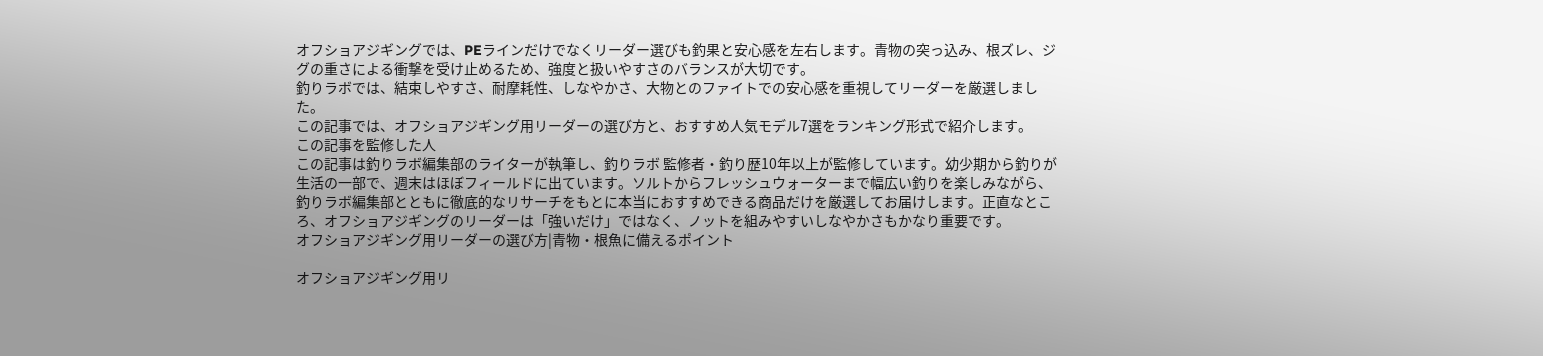オフショアジギングでは、PEラインだけでなくリーダー選びも釣果と安心感を左右します。青物の突っ込み、根ズレ、ジグの重さによる衝撃を受け止めるため、強度と扱いやすさのバランスが大切です。
釣りラボでは、結束しやすさ、耐摩耗性、しなやかさ、大物とのファイトでの安心感を重視してリーダーを厳選しました。
この記事では、オフショアジギング用リーダーの選び方と、おすすめ人気モデル7選をランキング形式で紹介します。
この記事を監修した人
この記事は釣りラボ編集部のライターが執筆し、釣りラボ 監修者・釣り歴10年以上が監修しています。幼少期から釣りが生活の一部で、週末はほぼフィールドに出ています。ソルトからフレッシュウォーターまで幅広い釣りを楽しみながら、釣りラボ編集部とともに徹底的なリサーチをもとに本当におすすめできる商品だけを厳選してお届けします。正直なところ、オフショアジギングのリーダーは「強いだけ」ではなく、ノットを組みやすいしなやかさもかなり重要です。
オフショアジギング用リーダーの選び方|青物・根魚に備えるポイント

オフショアジギング用リ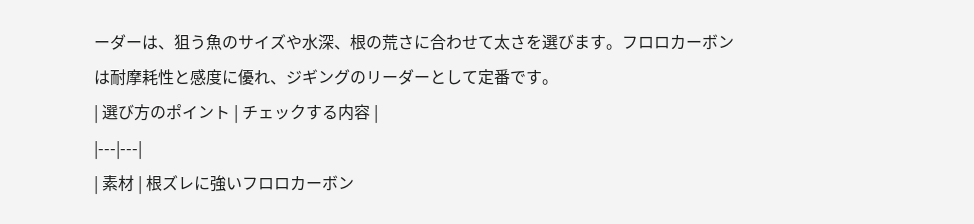ーダーは、狙う魚のサイズや水深、根の荒さに合わせて太さを選びます。フロロカーボンは耐摩耗性と感度に優れ、ジギングのリーダーとして定番です。
| 選び方のポイント | チェックする内容 |
|---|---|
| 素材 | 根ズレに強いフロロカーボン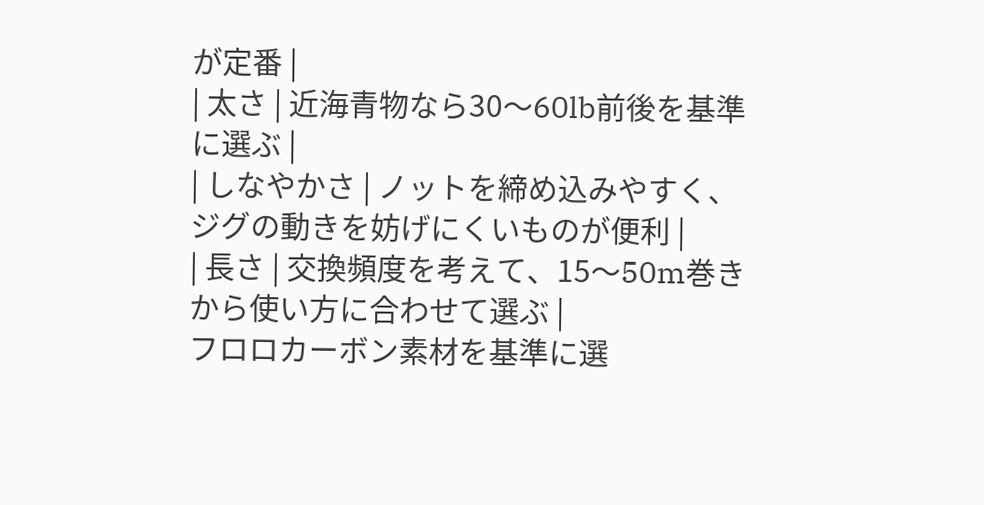が定番 |
| 太さ | 近海青物なら30〜60lb前後を基準に選ぶ |
| しなやかさ | ノットを締め込みやすく、ジグの動きを妨げにくいものが便利 |
| 長さ | 交換頻度を考えて、15〜50m巻きから使い方に合わせて選ぶ |
フロロカーボン素材を基準に選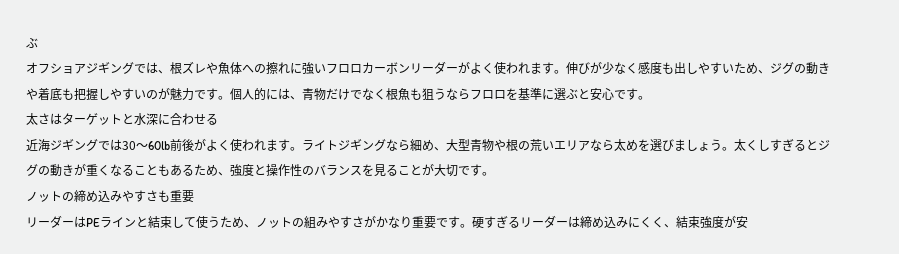ぶ
オフショアジギングでは、根ズレや魚体への擦れに強いフロロカーボンリーダーがよく使われます。伸びが少なく感度も出しやすいため、ジグの動きや着底も把握しやすいのが魅力です。個人的には、青物だけでなく根魚も狙うならフロロを基準に選ぶと安心です。
太さはターゲットと水深に合わせる
近海ジギングでは30〜60lb前後がよく使われます。ライトジギングなら細め、大型青物や根の荒いエリアなら太めを選びましょう。太くしすぎるとジグの動きが重くなることもあるため、強度と操作性のバランスを見ることが大切です。
ノットの締め込みやすさも重要
リーダーはPEラインと結束して使うため、ノットの組みやすさがかなり重要です。硬すぎるリーダーは締め込みにくく、結束強度が安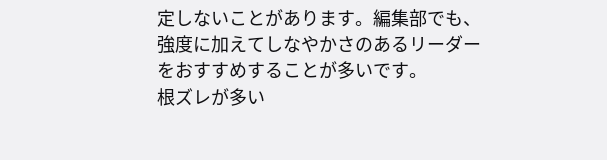定しないことがあります。編集部でも、強度に加えてしなやかさのあるリーダーをおすすめすることが多いです。
根ズレが多い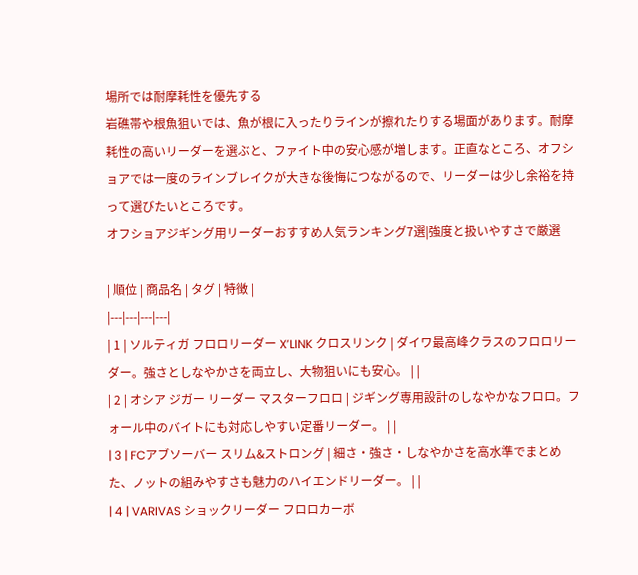場所では耐摩耗性を優先する
岩礁帯や根魚狙いでは、魚が根に入ったりラインが擦れたりする場面があります。耐摩耗性の高いリーダーを選ぶと、ファイト中の安心感が増します。正直なところ、オフショアでは一度のラインブレイクが大きな後悔につながるので、リーダーは少し余裕を持って選びたいところです。
オフショアジギング用リーダーおすすめ人気ランキング7選|強度と扱いやすさで厳選

| 順位 | 商品名 | タグ | 特徴 |
|---|---|---|---|
| 1 | ソルティガ フロロリーダー X’LINK クロスリンク | ダイワ最高峰クラスのフロロリーダー。強さとしなやかさを両立し、大物狙いにも安心。 | |
| 2 | オシア ジガー リーダー マスターフロロ | ジギング専用設計のしなやかなフロロ。フォール中のバイトにも対応しやすい定番リーダー。 | |
| 3 | FCアブソーバー スリム&ストロング | 細さ・強さ・しなやかさを高水準でまとめた、ノットの組みやすさも魅力のハイエンドリーダー。 | |
| 4 | VARIVAS ショックリーダー フロロカーボ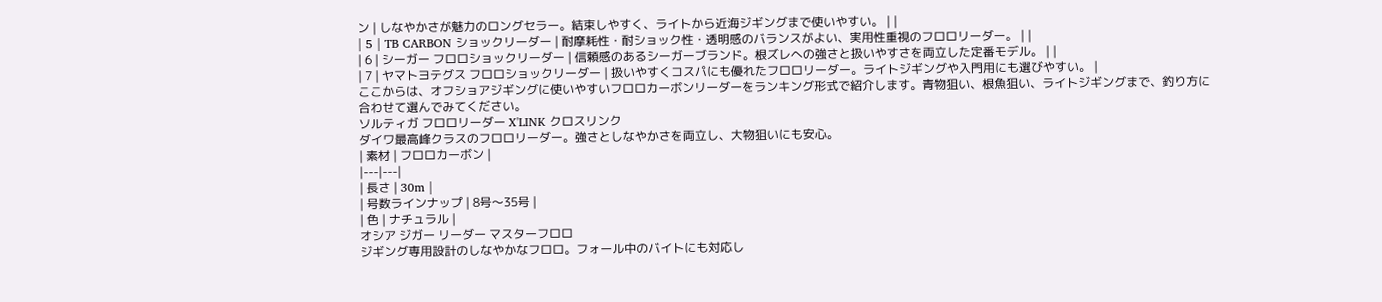ン | しなやかさが魅力のロングセラー。結束しやすく、ライトから近海ジギングまで使いやすい。 | |
| 5 | TB CARBON ショックリーダー | 耐摩耗性・耐ショック性・透明感のバランスがよい、実用性重視のフロロリーダー。 | |
| 6 | シーガー フロロショックリーダー | 信頼感のあるシーガーブランド。根ズレへの強さと扱いやすさを両立した定番モデル。 | |
| 7 | ヤマトヨテグス フロロショックリーダー | 扱いやすくコスパにも優れたフロロリーダー。ライトジギングや入門用にも選びやすい。 |
ここからは、オフショアジギングに使いやすいフロロカーボンリーダーをランキング形式で紹介します。青物狙い、根魚狙い、ライトジギングまで、釣り方に合わせて選んでみてください。
ソルティガ フロロリーダー X'LINK クロスリンク
ダイワ最高峰クラスのフロロリーダー。強さとしなやかさを両立し、大物狙いにも安心。
| 素材 | フロロカーボン |
|---|---|
| 長さ | 30m |
| 号数ラインナップ | 8号〜35号 |
| 色 | ナチュラル |
オシア ジガー リーダー マスターフロロ
ジギング専用設計のしなやかなフロロ。フォール中のバイトにも対応し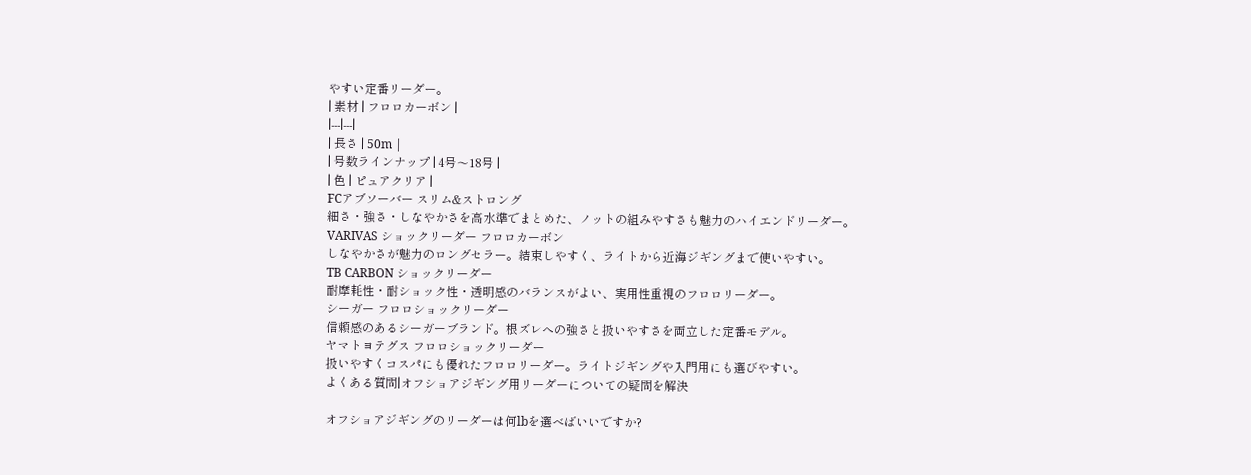やすい定番リーダー。
| 素材 | フロロカーボン |
|---|---|
| 長さ | 50m |
| 号数ラインナップ | 4号〜18号 |
| 色 | ピュアクリア |
FCアブソーバー スリム&ストロング
細さ・強さ・しなやかさを高水準でまとめた、ノットの組みやすさも魅力のハイエンドリーダー。
VARIVAS ショックリーダー フロロカーボン
しなやかさが魅力のロングセラー。結束しやすく、ライトから近海ジギングまで使いやすい。
TB CARBON ショックリーダー
耐摩耗性・耐ショック性・透明感のバランスがよい、実用性重視のフロロリーダー。
シーガー フロロショックリーダー
信頼感のあるシーガーブランド。根ズレへの強さと扱いやすさを両立した定番モデル。
ヤマトヨテグス フロロショックリーダー
扱いやすくコスパにも優れたフロロリーダー。ライトジギングや入門用にも選びやすい。
よくある質問|オフショアジギング用リーダーについての疑問を解決

オフショアジギングのリーダーは何lbを選べばいいですか?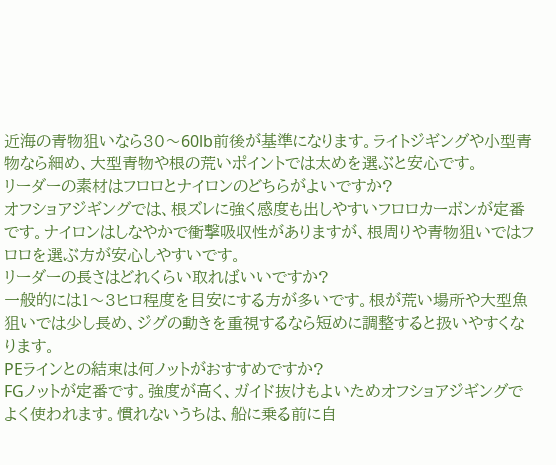近海の青物狙いなら30〜60lb前後が基準になります。ライトジギングや小型青物なら細め、大型青物や根の荒いポイントでは太めを選ぶと安心です。
リーダーの素材はフロロとナイロンのどちらがよいですか?
オフショアジギングでは、根ズレに強く感度も出しやすいフロロカーボンが定番です。ナイロンはしなやかで衝撃吸収性がありますが、根周りや青物狙いではフロロを選ぶ方が安心しやすいです。
リーダーの長さはどれくらい取ればいいですか?
一般的には1〜3ヒロ程度を目安にする方が多いです。根が荒い場所や大型魚狙いでは少し長め、ジグの動きを重視するなら短めに調整すると扱いやすくなります。
PEラインとの結束は何ノットがおすすめですか?
FGノットが定番です。強度が高く、ガイド抜けもよいためオフショアジギングでよく使われます。慣れないうちは、船に乗る前に自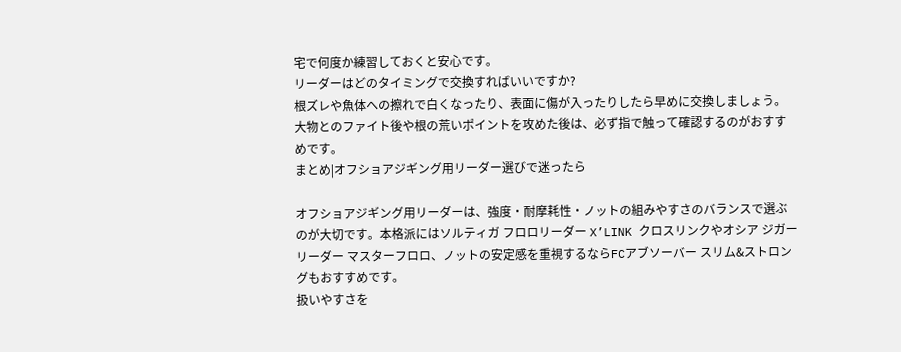宅で何度か練習しておくと安心です。
リーダーはどのタイミングで交換すればいいですか?
根ズレや魚体への擦れで白くなったり、表面に傷が入ったりしたら早めに交換しましょう。大物とのファイト後や根の荒いポイントを攻めた後は、必ず指で触って確認するのがおすすめです。
まとめ|オフショアジギング用リーダー選びで迷ったら

オフショアジギング用リーダーは、強度・耐摩耗性・ノットの組みやすさのバランスで選ぶのが大切です。本格派にはソルティガ フロロリーダー X’LINK クロスリンクやオシア ジガー リーダー マスターフロロ、ノットの安定感を重視するならFCアブソーバー スリム&ストロングもおすすめです。
扱いやすさを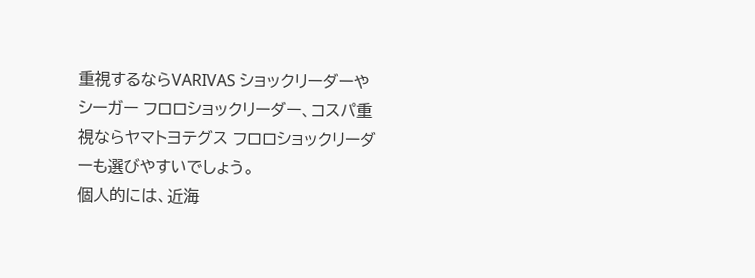重視するならVARIVAS ショックリーダーやシーガー フロロショックリーダー、コスパ重視ならヤマトヨテグス フロロショックリーダーも選びやすいでしょう。
個人的には、近海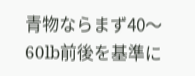青物ならまず40〜60lb前後を基準に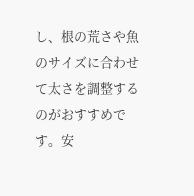し、根の荒さや魚のサイズに合わせて太さを調整するのがおすすめです。安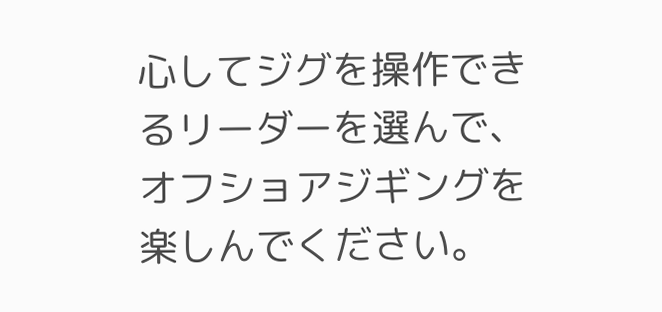心してジグを操作できるリーダーを選んで、オフショアジギングを楽しんでください。